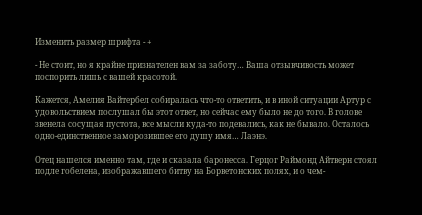Изменить размер шрифта - +

- Не стоит, но я крайне признателен вам за заботу… Ваша отзывчивость может поспорить лишь с вашей красотой.

Кажется, Амелия Вайтербел собиралась что-то ответить, и в иной ситуации Артур с удовольствием послушал бы этот ответ, но сейчас ему было не до того. В голове звенела сосущая пустота, все мысли куда-то подевались, как не бывало. Осталось одно-единственное заморозившее его душу имя… Лаэнэ.

Отец нашелся именно там, где и сказала баронесса. Герцог Раймонд Айтверн стоял подле гобелена, изображавшего битву на Борветонских полях, и о чем-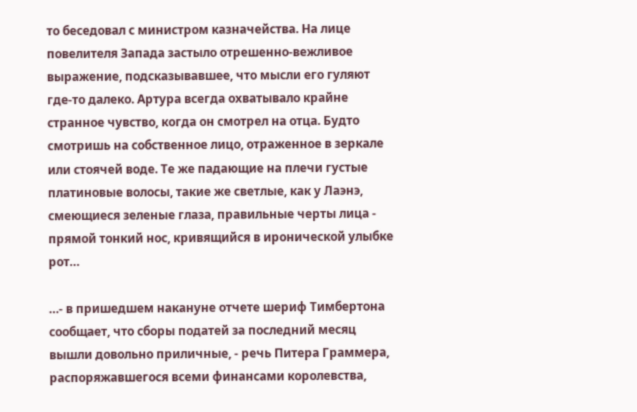то беседовал с министром казначейства. На лице повелителя Запада застыло отрешенно-вежливое выражение, подсказывавшее, что мысли его гуляют где-то далеко. Артура всегда охватывало крайне странное чувство, когда он смотрел на отца. Будто смотришь на собственное лицо, отраженное в зеркале или стоячей воде. Те же падающие на плечи густые платиновые волосы, такие же светлые, как у Лаэнэ, смеющиеся зеленые глаза, правильные черты лица - прямой тонкий нос, кривящийся в иронической улыбке рот…

…- в пришедшем накануне отчете шериф Тимбертона сообщает, что сборы податей за последний месяц вышли довольно приличные, - речь Питера Граммера, распоряжавшегося всеми финансами королевства,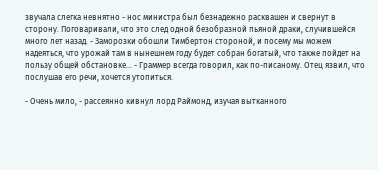звучала слегка невнятно - нос министра был безнадежно расквашен и свернут в сторону. Поговаривали, что это след одной безобразной пьяной драки, случившейся много лет назад. - Заморозки обошли Тимбертон стороной, и посему мы можем надеяться, что урожай там в нынешнем году будет собран богатый, что также пойдет на пользу общей обстановке… - Граммер всегда говорил, как по-писаному. Отец язвил, что послушав его речи, хочется утопиться.

- Очень мило, - рассеянно кивнул лорд Раймонд, изучая вытканного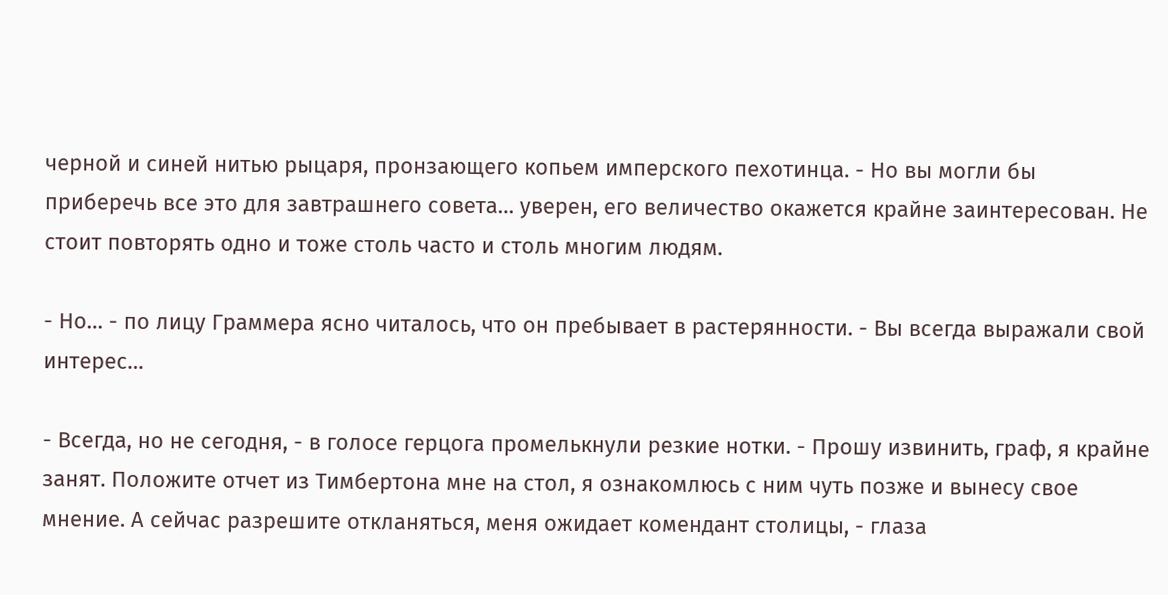черной и синей нитью рыцаря, пронзающего копьем имперского пехотинца. - Но вы могли бы приберечь все это для завтрашнего совета… уверен, его величество окажется крайне заинтересован. Не стоит повторять одно и тоже столь часто и столь многим людям.

- Но… - по лицу Граммера ясно читалось, что он пребывает в растерянности. - Вы всегда выражали свой интерес…

- Всегда, но не сегодня, - в голосе герцога промелькнули резкие нотки. - Прошу извинить, граф, я крайне занят. Положите отчет из Тимбертона мне на стол, я ознакомлюсь с ним чуть позже и вынесу свое мнение. А сейчас разрешите откланяться, меня ожидает комендант столицы, - глаза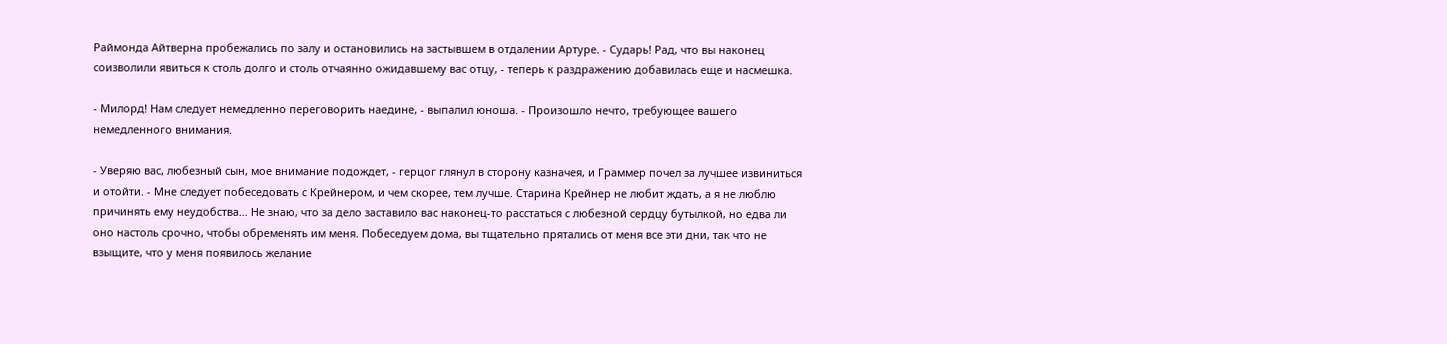Раймонда Айтверна пробежались по залу и остановились на застывшем в отдалении Артуре. - Сударь! Рад, что вы наконец соизволили явиться к столь долго и столь отчаянно ожидавшему вас отцу, - теперь к раздражению добавилась еще и насмешка.

- Милорд! Нам следует немедленно переговорить наедине, - выпалил юноша. - Произошло нечто, требующее вашего немедленного внимания.

- Уверяю вас, любезный сын, мое внимание подождет, - герцог глянул в сторону казначея, и Граммер почел за лучшее извиниться и отойти. - Мне следует побеседовать с Крейнером, и чем скорее, тем лучше. Старина Крейнер не любит ждать, а я не люблю причинять ему неудобства… Не знаю, что за дело заставило вас наконец-то расстаться с любезной сердцу бутылкой, но едва ли оно настоль срочно, чтобы обременять им меня. Побеседуем дома, вы тщательно прятались от меня все эти дни, так что не взыщите, что у меня появилось желание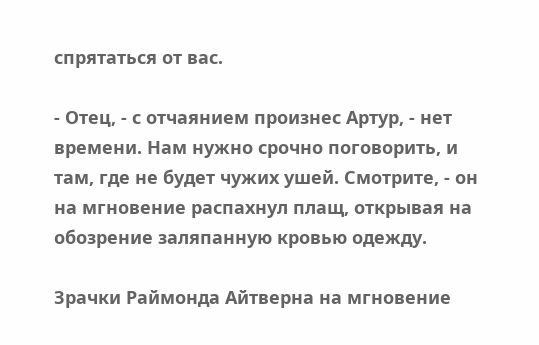спрятаться от вас.

- Отец, - с отчаянием произнес Артур, - нет времени. Нам нужно срочно поговорить, и там, где не будет чужих ушей. Смотрите, - он на мгновение распахнул плащ, открывая на обозрение заляпанную кровью одежду.

Зрачки Раймонда Айтверна на мгновение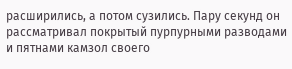расширились, а потом сузились. Пару секунд он рассматривал покрытый пурпурными разводами и пятнами камзол своего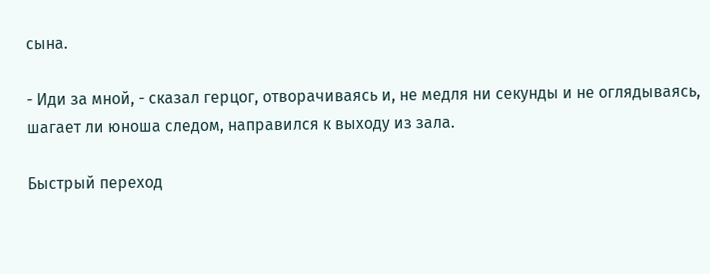сына.

- Иди за мной, - сказал герцог, отворачиваясь и, не медля ни секунды и не оглядываясь, шагает ли юноша следом, направился к выходу из зала.

Быстрый переход